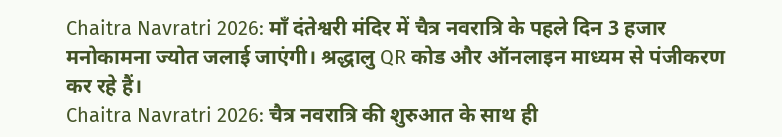Chaitra Navratri 2026: माँ दंतेश्वरी मंदिर में चैत्र नवरात्रि के पहले दिन 3 हजार मनोकामना ज्योत जलाई जाएंगी। श्रद्धालु QR कोड और ऑनलाइन माध्यम से पंजीकरण कर रहे हैं।
Chaitra Navratri 2026: चैत्र नवरात्रि की शुरुआत के साथ ही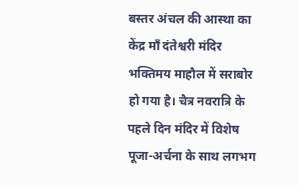बस्तर अंचल की आस्था का केंद्र माँ दंतेश्वरी मंदिर भक्तिमय माहौल में सराबोर हो गया है। चैत्र नवरात्रि के पहले दिन मंदिर में विशेष पूजा-अर्चना के साथ लगभग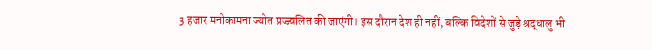3 हजार मनोकामना ज्योत प्रज्ज्वलित की जाएंगी। इस दौरान देश ही नहीं, बल्कि विदेशों से जुड़े श्रद्धालु भी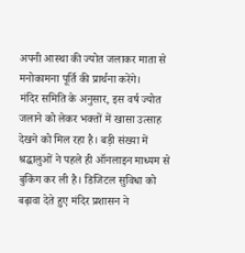अपनी आस्था की ज्योत जलाकर माता से मनोकामना पूर्ति की प्रार्थना करेंगे।
मंदिर समिति के अनुसार, इस वर्ष ज्योत जलाने को लेकर भक्तों में खासा उत्साह देखने को मिल रहा है। बड़ी संख्या में श्रद्धालुओं ने पहले ही ऑनलाइन माध्यम से बुकिंग कर ली है। डिजिटल सुविधा को बढ़ावा देते हुए मंदिर प्रशासन ने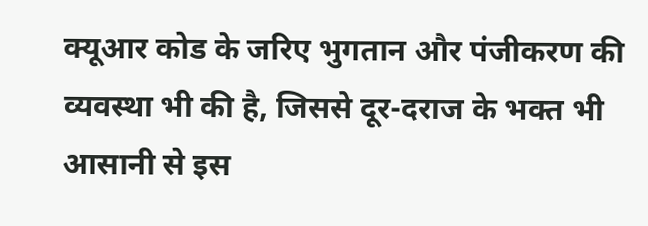क्यूआर कोड के जरिए भुगतान और पंजीकरण की व्यवस्था भी की है, जिससे दूर-दराज के भक्त भी आसानी से इस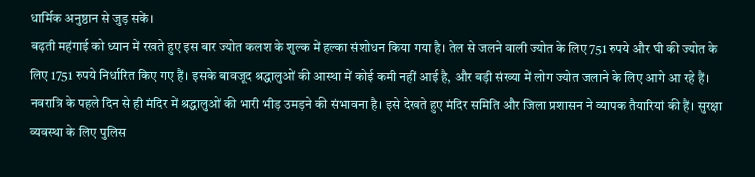धार्मिक अनुष्ठान से जुड़ सकें।
बढ़ती महंगाई को ध्यान में रखते हुए इस बार ज्योत कलश के शुल्क में हल्का संशोधन किया गया है। तेल से जलने वाली ज्योत के लिए 751 रुपये और घी की ज्योत के लिए 1751 रुपये निर्धारित किए गए हैं। इसके बावजूद श्रद्धालुओं की आस्था में कोई कमी नहीं आई है, और बड़ी संख्या में लोग ज्योत जलाने के लिए आगे आ रहे हैं।
नवरात्रि के पहले दिन से ही मंदिर में श्रद्धालुओं की भारी भीड़ उमड़ने की संभावना है। इसे देखते हुए मंदिर समिति और जिला प्रशासन ने व्यापक तैयारियां की हैं। सुरक्षा व्यवस्था के लिए पुलिस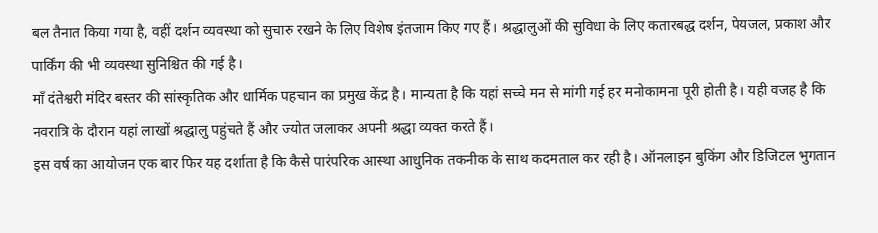बल तैनात किया गया है, वहीं दर्शन व्यवस्था को सुचारु रखने के लिए विशेष इंतजाम किए गए हैं। श्रद्धालुओं की सुविधा के लिए कतारबद्ध दर्शन, पेयजल, प्रकाश और पार्किंग की भी व्यवस्था सुनिश्चित की गई है।
माँ दंतेश्वरी मंदिर बस्तर की सांस्कृतिक और धार्मिक पहचान का प्रमुख केंद्र है। मान्यता है कि यहां सच्चे मन से मांगी गई हर मनोकामना पूरी होती है। यही वजह है कि नवरात्रि के दौरान यहां लाखों श्रद्धालु पहुंचते हैं और ज्योत जलाकर अपनी श्रद्धा व्यक्त करते हैं।
इस वर्ष का आयोजन एक बार फिर यह दर्शाता है कि कैसे पारंपरिक आस्था आधुनिक तकनीक के साथ कदमताल कर रही है। ऑनलाइन बुकिंग और डिजिटल भुगतान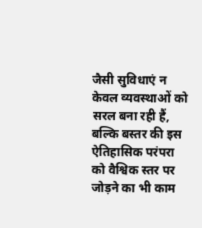जैसी सुविधाएं न केवल व्यवस्थाओं को सरल बना रही हैं, बल्कि बस्तर की इस ऐतिहासिक परंपरा को वैश्विक स्तर पर जोड़ने का भी काम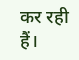कर रही हैं।